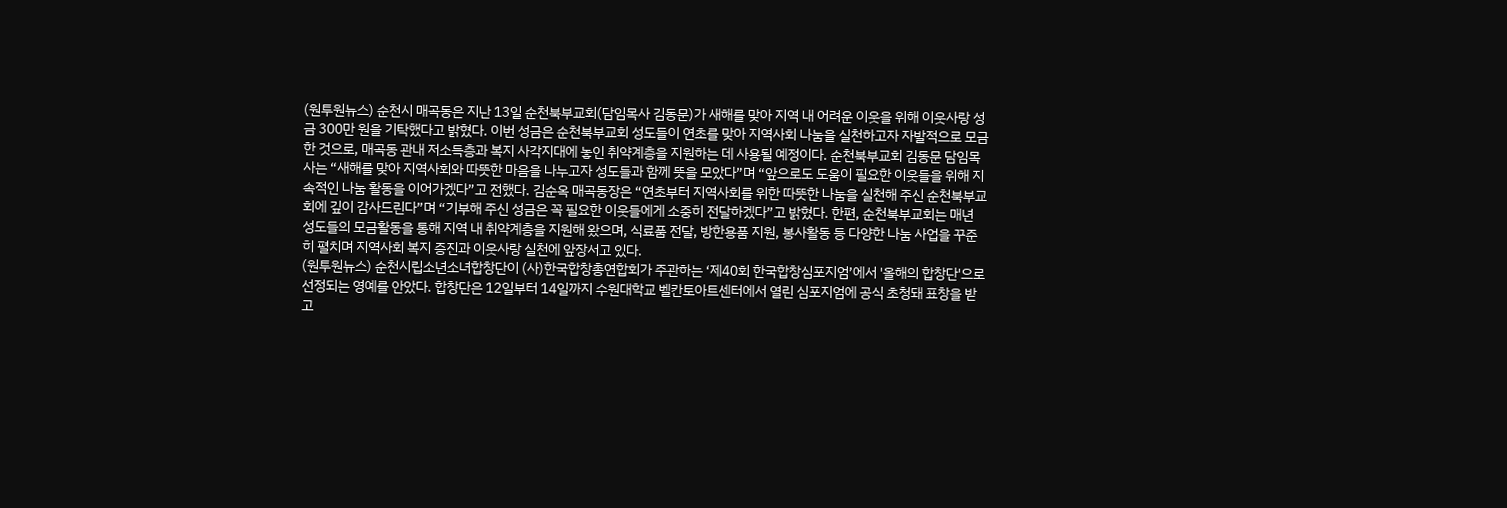(원투원뉴스) 순천시 매곡동은 지난 13일 순천북부교회(담임목사 김동문)가 새해를 맞아 지역 내 어려운 이웃을 위해 이웃사랑 성금 300만 원을 기탁했다고 밝혔다. 이번 성금은 순천북부교회 성도들이 연초를 맞아 지역사회 나눔을 실천하고자 자발적으로 모금한 것으로, 매곡동 관내 저소득층과 복지 사각지대에 놓인 취약계층을 지원하는 데 사용될 예정이다. 순천북부교회 김동문 담임목사는 “새해를 맞아 지역사회와 따뜻한 마음을 나누고자 성도들과 함께 뜻을 모았다”며 “앞으로도 도움이 필요한 이웃들을 위해 지속적인 나눔 활동을 이어가겠다”고 전했다. 김순옥 매곡동장은 “연초부터 지역사회를 위한 따뜻한 나눔을 실천해 주신 순천북부교회에 깊이 감사드린다”며 “기부해 주신 성금은 꼭 필요한 이웃들에게 소중히 전달하겠다”고 밝혔다. 한편, 순천북부교회는 매년 성도들의 모금활동을 통해 지역 내 취약계층을 지원해 왔으며, 식료품 전달, 방한용품 지원, 봉사활동 등 다양한 나눔 사업을 꾸준히 펼치며 지역사회 복지 증진과 이웃사랑 실천에 앞장서고 있다.
(원투원뉴스) 순천시립소년소녀합창단이 (사)한국합창총연합회가 주관하는 ‘제40회 한국합창심포지엄’에서 '올해의 합창단'으로 선정되는 영예를 안았다. 합창단은 12일부터 14일까지 수원대학교 벨칸토아트센터에서 열린 심포지엄에 공식 초청돼 표창을 받고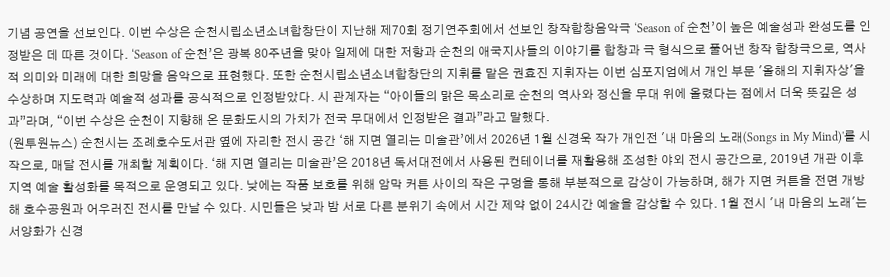기념 공연을 선보인다. 이번 수상은 순천시립소년소녀합창단이 지난해 제70회 정기연주회에서 선보인 창작합창음악극 ‘Season of 순천’이 높은 예술성과 완성도를 인정받은 데 따른 것이다. ‘Season of 순천’은 광복 80주년을 맞아 일제에 대한 저항과 순천의 애국지사들의 이야기를 합창과 극 형식으로 풀어낸 창작 합창극으로, 역사적 의미와 미래에 대한 희망을 음악으로 표현했다. 또한 순천시립소년소녀합창단의 지휘를 맡은 권효진 지휘자는 이번 심포지엄에서 개인 부문 '올해의 지휘자상'을 수상하며 지도력과 예술적 성과를 공식적으로 인정받았다. 시 관계자는 “아이들의 맑은 목소리로 순천의 역사와 정신을 무대 위에 올렸다는 점에서 더욱 뜻깊은 성과”라며, “이번 수상은 순천이 지향해 온 문화도시의 가치가 전국 무대에서 인정받은 결과”라고 말했다.
(원투원뉴스) 순천시는 조례호수도서관 옆에 자리한 전시 공간 ‘해 지면 열리는 미술관’에서 2026년 1월 신경욱 작가 개인전 '내 마음의 노래(Songs in My Mind)'를 시작으로, 매달 전시를 개최할 계획이다. ‘해 지면 열리는 미술관’은 2018년 독서대전에서 사용된 컨테이너를 재활용해 조성한 야외 전시 공간으로, 2019년 개관 이후 지역 예술 활성화를 목적으로 운영되고 있다. 낮에는 작품 보호를 위해 암막 커튼 사이의 작은 구멍을 통해 부분적으로 감상이 가능하며, 해가 지면 커튼을 전면 개방해 호수공원과 어우러진 전시를 만날 수 있다. 시민들은 낮과 밤 서로 다른 분위기 속에서 시간 제약 없이 24시간 예술을 감상할 수 있다. 1월 전시 '내 마음의 노래'는 서양화가 신경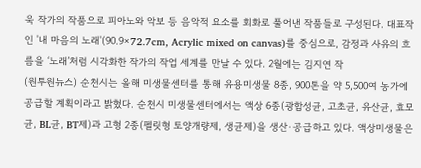욱 작가의 작품으로 피아노와 악보 등 음악적 요소를 회화로 풀어낸 작품들로 구성된다. 대표작인 '내 마음의 노래'(90.9×72.7cm, Acrylic mixed on canvas)를 중심으로, 감정과 사유의 흐름을 ‘노래’처럼 시각화한 작가의 작업 세계를 만날 수 있다. 2월에는 김지연 작
(원투원뉴스) 순천시는 올해 미생물센터를 통해 유용미생물 8종, 900톤을 약 5,500여 농가에 공급할 계획이라고 밝혔다. 순천시 미생물센터에서는 액상 6종(광합성균, 고초균, 유산균, 효모균, BL균, BT제)과 고형 2종(펠릿형 토양개량제, 생균제)을 생산·공급하고 있다. 액상미생물은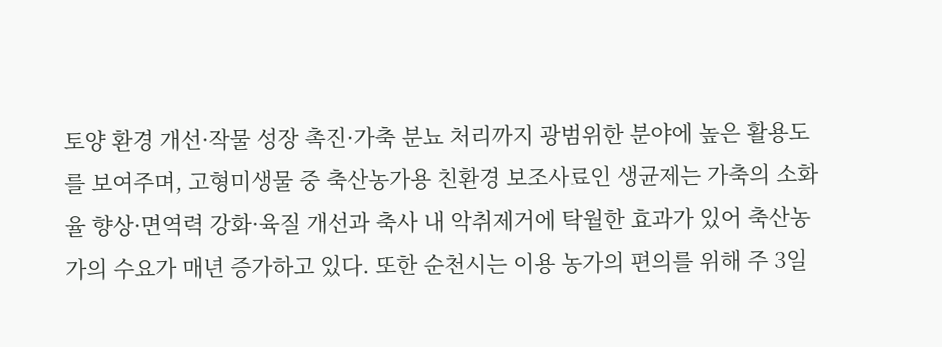토양 환경 개선·작물 성장 촉진·가축 분뇨 처리까지 광범위한 분야에 높은 활용도를 보여주며, 고형미생물 중 축산농가용 친환경 보조사료인 생균제는 가축의 소화율 향상·면역력 강화·육질 개선과 축사 내 악취제거에 탁월한 효과가 있어 축산농가의 수요가 매년 증가하고 있다. 또한 순천시는 이용 농가의 편의를 위해 주 3일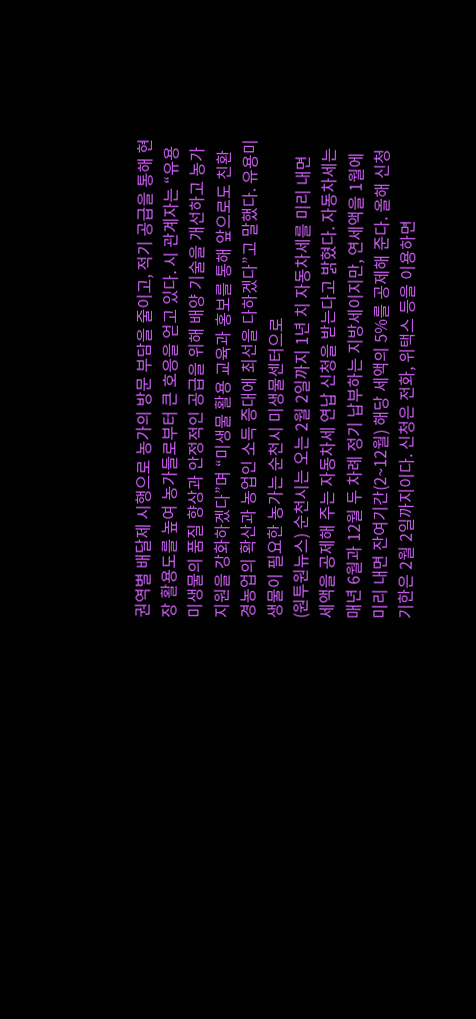권역별 배달제 시행으로 농가의 방문 부담을 줄이고, 적기 공급을 통해 현장 활용도를 높여 농가들로부터 큰 호응을 얻고 있다. 시 관계자는 “유용미생물의 품질 향상과 안정적인 공급을 위해 배양 기술을 개선하고 농가지원을 강화하겠다”며 “미생물 활용 교육과 홍보를 통해 앞으로도 친환경농업의 확산과 농업인 소득 증대에 최선을 다하겠다”고 말했다. 유용미생물이 필요한 농가는 순천시 미생물센터으로
(원투원뉴스) 순천시는 오는 2월 2일까지 1년 치 자동차세를 미리 내면 세액을 공제해 주는 자동차세 연납 신청을 받는다고 밝혔다. 자동차세는 매년 6월과 12월 두 차례 정기 납부하는 지방세이지만, 연세액을 1월에 미리 내면 잔여기간(2~12월) 해당 세액의 5%를 공제해 준다. 올해 신청 기한은 2월 2일까지이다. 신청은 전화, 위택스 등을 이용하면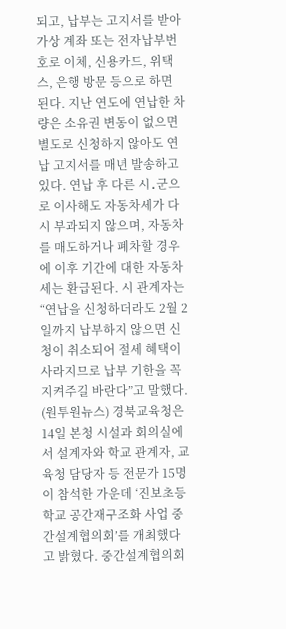되고, 납부는 고지서를 받아 가상 계좌 또는 전자납부번호로 이체, 신용카드, 위택스, 은행 방문 등으로 하면 된다. 지난 연도에 연납한 차량은 소유권 변동이 없으면 별도로 신청하지 않아도 연납 고지서를 매년 발송하고 있다. 연납 후 다른 시․군으로 이사해도 자동차세가 다시 부과되지 않으며, 자동차를 매도하거나 폐차할 경우에 이후 기간에 대한 자동차세는 환급된다. 시 관계자는 “연납을 신청하더라도 2월 2일까지 납부하지 않으면 신청이 취소되어 절세 혜택이 사라지므로 납부 기한을 꼭 지켜주길 바란다”고 말했다.
(원투원뉴스) 경북교육청은 14일 본청 시설과 회의실에서 설계자와 학교 관계자, 교육청 담당자 등 전문가 15명이 참석한 가운데 ‘진보초등학교 공간재구조화 사업 중간설계협의회’를 개최했다고 밝혔다. 중간설계협의회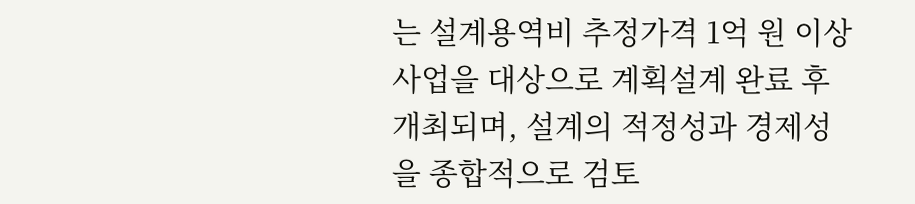는 설계용역비 추정가격 1억 원 이상 사업을 대상으로 계획설계 완료 후 개최되며, 설계의 적정성과 경제성을 종합적으로 검토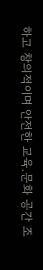하고 창의적이며 안전한 교육․문화 공간 조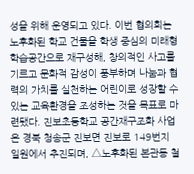성을 위해 운영되고 있다. 이번 협의회는 노후화된 학교 건물을 학생 중심의 미래형 학습공간으로 재구성해, 창의적인 사고를 기르고 문화적 감성이 풍부하며 나눔과 협력의 가치를 실천하는 어린이로 성장할 수 있는 교육환경을 조성하는 것을 목표로 마련됐다. 진보초등학교 공간재구조화 사업은 경북 청송군 진보면 진보로 149번지 일원에서 추진되며, △노후화된 본관동 철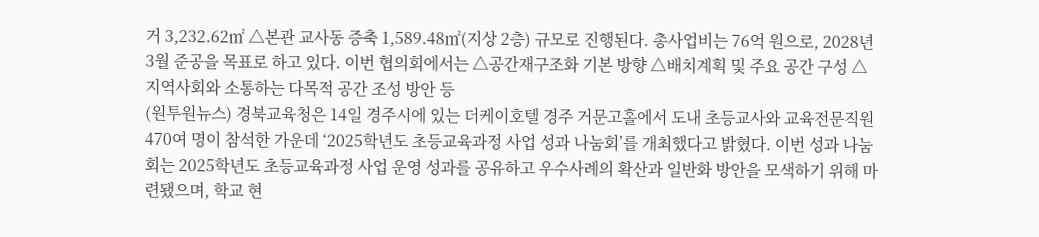거 3,232.62㎡ △본관 교사동 증축 1,589.48㎡(지상 2층) 규모로 진행된다. 총사업비는 76억 원으로, 2028년 3월 준공을 목표로 하고 있다. 이번 협의회에서는 △공간재구조화 기본 방향 △배치계획 및 주요 공간 구성 △지역사회와 소통하는 다목적 공간 조성 방안 등
(원투원뉴스) 경북교육청은 14일 경주시에 있는 더케이호텔 경주 거문고홀에서 도내 초등교사와 교육전문직원 470여 명이 참석한 가운데 ‘2025학년도 초등교육과정 사업 성과 나눔회’를 개최했다고 밝혔다. 이번 성과 나눔회는 2025학년도 초등교육과정 사업 운영 성과를 공유하고 우수사례의 확산과 일반화 방안을 모색하기 위해 마련됐으며, 학교 현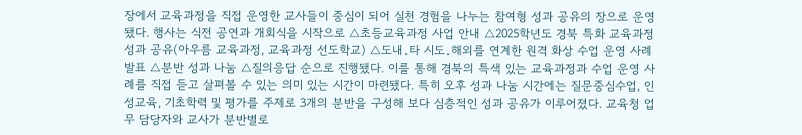장에서 교육과정을 직접 운영한 교사들이 중심이 되어 실천 경험을 나누는 참여형 성과 공유의 장으로 운영됐다. 행사는 식전 공연과 개회식을 시작으로 △초등교육과정 사업 안내 △2025학년도 경북 특화 교육과정 성과 공유(아우름 교육과정, 교육과정 선도학교) △도내․타 시도․해외를 연계한 원격 화상 수업 운영 사례 발표 △분반 성과 나눔 △질의응답 순으로 진행됐다. 이를 통해 경북의 특색 있는 교육과정과 수업 운영 사례를 직접 듣고 살펴볼 수 있는 의미 있는 시간이 마련됐다. 특히 오후 성과 나눔 시간에는 질문중심수업, 인성교육, 기초학력 및 평가를 주제로 3개의 분반을 구성해 보다 심층적인 성과 공유가 이루어졌다. 교육청 업무 담당자와 교사가 분반별로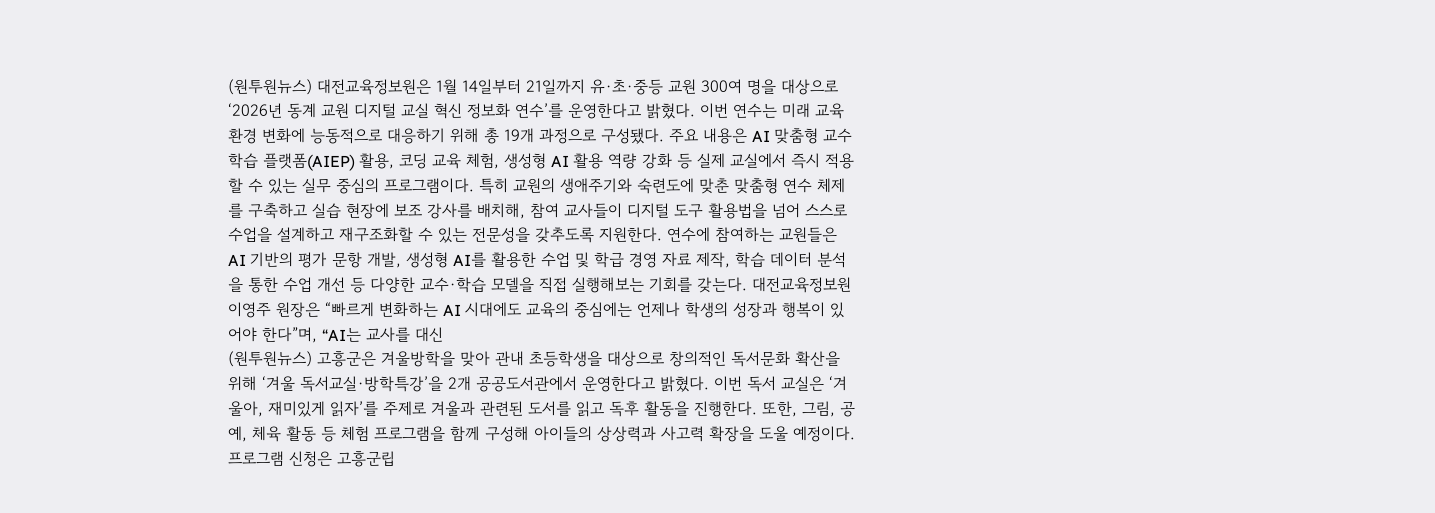(원투원뉴스) 대전교육정보원은 1월 14일부터 21일까지 유·초·중등 교원 300여 명을 대상으로 ‘2026년 동계 교원 디지털 교실 혁신 정보화 연수’를 운영한다고 밝혔다. 이번 연수는 미래 교육 환경 변화에 능동적으로 대응하기 위해 총 19개 과정으로 구성됐다. 주요 내용은 AI 맞춤형 교수학습 플랫폼(AIEP) 활용, 코딩 교육 체험, 생성형 AI 활용 역량 강화 등 실제 교실에서 즉시 적용할 수 있는 실무 중심의 프로그램이다. 특히 교원의 생애주기와 숙련도에 맞춘 맞춤형 연수 체제를 구축하고 실습 현장에 보조 강사를 배치해, 참여 교사들이 디지털 도구 활용법을 넘어 스스로 수업을 설계하고 재구조화할 수 있는 전문성을 갖추도록 지원한다. 연수에 참여하는 교원들은 AI 기반의 평가 문항 개발, 생성형 AI를 활용한 수업 및 학급 경영 자료 제작, 학습 데이터 분석을 통한 수업 개선 등 다양한 교수·학습 모델을 직접 실행해보는 기회를 갖는다. 대전교육정보원 이영주 원장은 “빠르게 변화하는 AI 시대에도 교육의 중심에는 언제나 학생의 성장과 행복이 있어야 한다”며, “AI는 교사를 대신
(원투원뉴스) 고흥군은 겨울방학을 맞아 관내 초등학생을 대상으로 창의적인 독서문화 확산을 위해 ‘겨울 독서교실·방학특강’을 2개 공공도서관에서 운영한다고 밝혔다. 이번 독서 교실은 ‘겨울아, 재미있게 읽자’를 주제로 겨울과 관련된 도서를 읽고 독후 활동을 진행한다. 또한, 그림, 공예, 체육 활동 등 체험 프로그램을 함께 구성해 아이들의 상상력과 사고력 확장을 도울 예정이다. 프로그램 신청은 고흥군립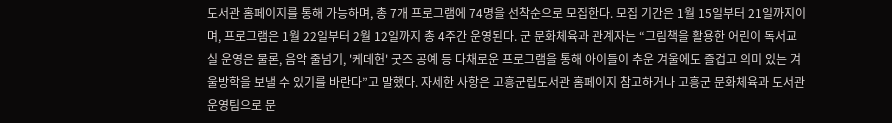도서관 홈페이지를 통해 가능하며, 총 7개 프로그램에 74명을 선착순으로 모집한다. 모집 기간은 1월 15일부터 21일까지이며, 프로그램은 1월 22일부터 2월 12일까지 총 4주간 운영된다. 군 문화체육과 관계자는 “그림책을 활용한 어린이 독서교실 운영은 물론, 음악 줄넘기, '케데헌' 굿즈 공예 등 다채로운 프로그램을 통해 아이들이 추운 겨울에도 즐겁고 의미 있는 겨울방학을 보낼 수 있기를 바란다”고 말했다. 자세한 사항은 고흥군립도서관 홈페이지 참고하거나 고흥군 문화체육과 도서관운영팀으로 문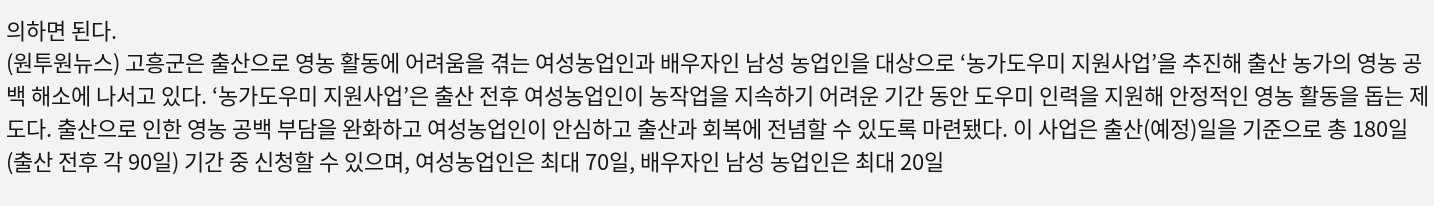의하면 된다.
(원투원뉴스) 고흥군은 출산으로 영농 활동에 어려움을 겪는 여성농업인과 배우자인 남성 농업인을 대상으로 ‘농가도우미 지원사업’을 추진해 출산 농가의 영농 공백 해소에 나서고 있다. ‘농가도우미 지원사업’은 출산 전후 여성농업인이 농작업을 지속하기 어려운 기간 동안 도우미 인력을 지원해 안정적인 영농 활동을 돕는 제도다. 출산으로 인한 영농 공백 부담을 완화하고 여성농업인이 안심하고 출산과 회복에 전념할 수 있도록 마련됐다. 이 사업은 출산(예정)일을 기준으로 총 180일(출산 전후 각 90일) 기간 중 신청할 수 있으며, 여성농업인은 최대 70일, 배우자인 남성 농업인은 최대 20일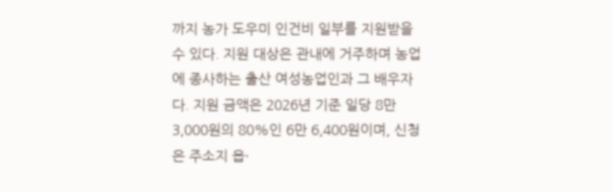까지 농가 도우미 인건비 일부를 지원받을 수 있다. 지원 대상은 관내에 거주하며 농업에 종사하는 출산 여성농업인과 그 배우자다. 지원 금액은 2026년 기준 일당 8만 3,000원의 80%인 6만 6,400원이며, 신청은 주소지 읍·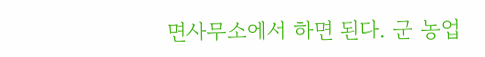면사무소에서 하면 된다. 군 농업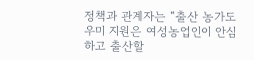정책과 관계자는 “출산 농가도우미 지원은 여성농업인이 안심하고 출산할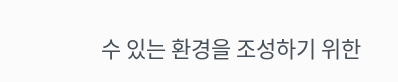수 있는 환경을 조성하기 위한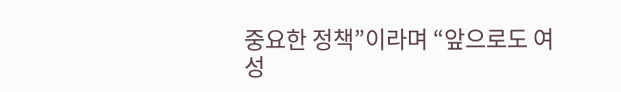중요한 정책”이라며 “앞으로도 여성